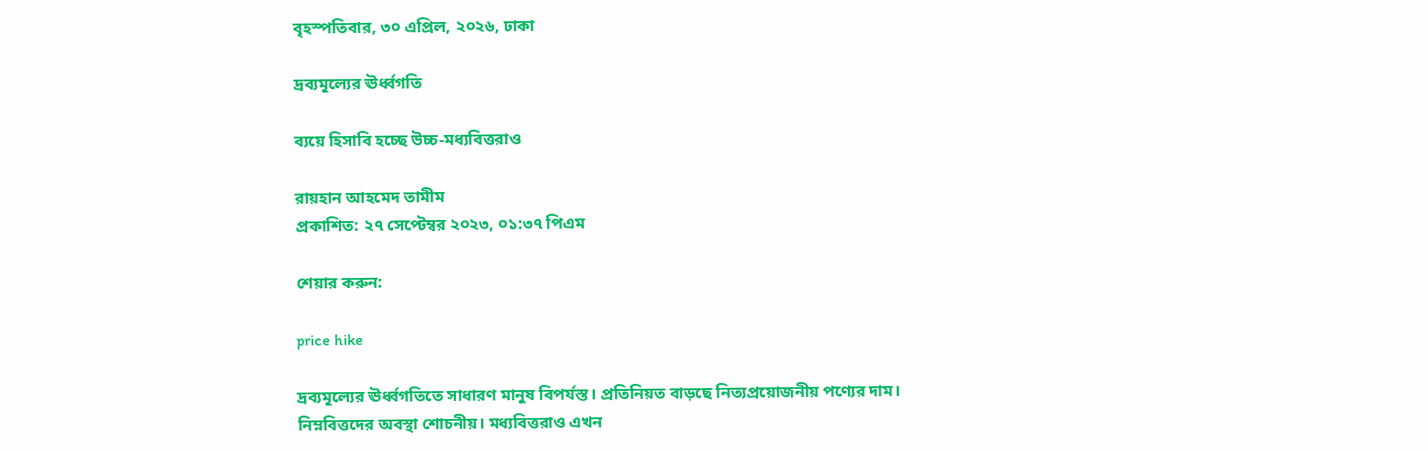বৃহস্পতিবার, ৩০ এপ্রিল, ২০২৬, ঢাকা

দ্রব্যমূল্যের ঊর্ধ্বগতি

ব্যয়ে হিসাবি হচ্ছে উচ্চ-মধ্যবিত্তরাও

রায়হান আহমেদ তামীম
প্রকাশিত: ২৭ সেপ্টেম্বর ২০২৩, ০১:৩৭ পিএম

শেয়ার করুন:

price hike

দ্রব্যমূল্যের ঊর্ধ্বগতিতে সাধারণ মানুষ বিপর্যস্ত। প্রতিনিয়ত বাড়ছে নিত্যপ্রয়োজনীয় পণ্যের দাম। নিম্নবিত্তদের অবস্থা শোচনীয়। মধ্যবিত্তরাও এখন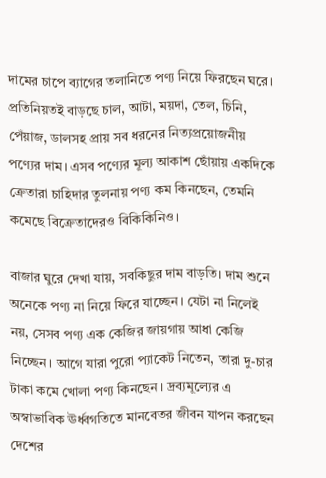দামের চাপে ব্যাগের তলানিতে পণ্য নিয়ে ফিরছেন ঘরে। প্রতিনিয়তই বাড়ছে চাল, আটা, ময়দা, তেল, চিনি, পেঁয়াজ, ডালসহ প্রায় সব ধরনের নিত্যপ্রয়োজনীয় পণ্যের দাম। এসব পণ্যের মূল্য আকাশ ছোঁয়ায় একদিকে ক্রেতারা চাহিদার তুলনায় পণ্য কম কিনছেন, তেমনি কমেছে বিক্রেতাদেরও বিকিকিনিও।

বাজার ঘুরে দেখা যায়, সবকিছুর দাম বাড়তি। দাম শুনে অনেকে পণ্য না নিয়ে ফিরে যাচ্ছেন। যেটা না নিলেই নয়, সেসব পণ্য এক কেজির জায়গায় আধা কেজি নিচ্ছেন। আগে যারা পুরো প্যাকেট নিতেন, তারা দু-চার টাকা কমে খোলা পণ্য কিনছেন। দ্রব্যমূল্যের এ অস্বাভাবিক ঊর্ধ্বগতিতে মানবেতর জীবন যাপন করছেন দেশের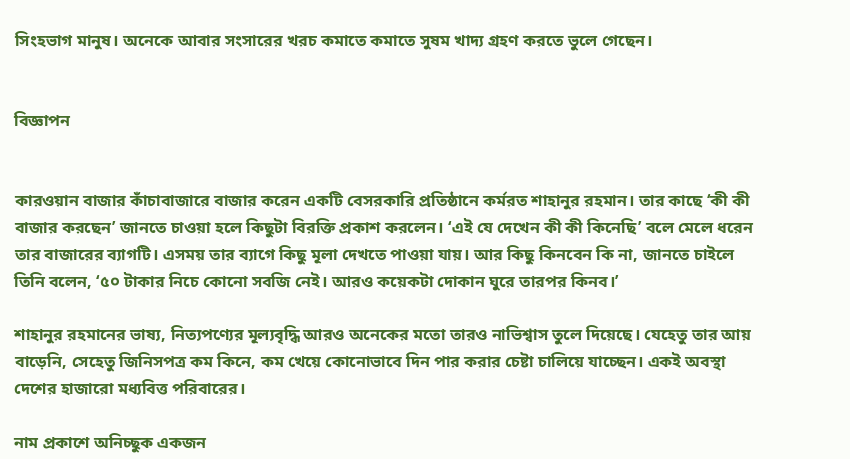সিংহভাগ মানুষ। অনেকে আবার সংসারের খরচ কমাতে কমাতে সুষম খাদ্য গ্রহণ করতে ভুলে গেছেন।


বিজ্ঞাপন


কারওয়ান বাজার কাঁচাবাজারে বাজার করেন একটি বেসরকারি প্রতিষ্ঠানে কর্মরত শাহানুর রহমান। তার কাছে ‘কী কী বাজার করছেন’ জানতে চাওয়া হলে কিছুটা বিরক্তি প্রকাশ করলেন। ‘এই যে দেখেন কী কী কিনেছি’ বলে মেলে ধরেন তার বাজারের ব্যাগটি। এসময় তার ব্যাগে কিছু মূলা দেখতে পাওয়া যায়। আর কিছু কিনবেন কি না, জানতে চাইলে তিনি বলেন, ‘৫০ টাকার নিচে কোনো সবজি নেই। আরও কয়েকটা দোকান ঘুরে তারপর কিনব।’

শাহানুর রহমানের ভাষ্য, নিত্যপণ্যের মূল্যবৃদ্ধি আরও অনেকের মতো তারও নাভিশ্বাস তুলে দিয়েছে। যেহেতু তার আয় বাড়েনি, সেহেতু জিনিসপত্র কম কিনে, কম খেয়ে কোনোভাবে দিন পার করার চেষ্টা চালিয়ে যাচ্ছেন। একই অবস্থা দেশের হাজারো মধ্যবিত্ত পরিবারের।

নাম প্রকাশে অনিচ্ছুক একজন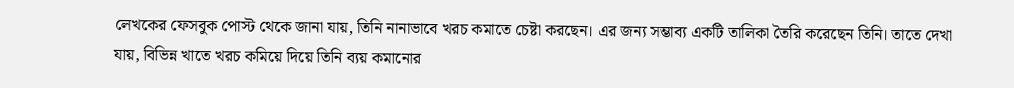লেখকের ফেসবুক পোস্ট থেকে জানা যায়, তিনি নানাভাবে খরচ কমাতে চেষ্টা করছেন। এর জন্য সম্ভাব্য একটি তালিকা তৈরি করেছেন তিনি। তাতে দেখা যায়, বিভিন্ন খাতে খরচ কমিয়ে দিয়ে তিনি ব্যয় কমানোর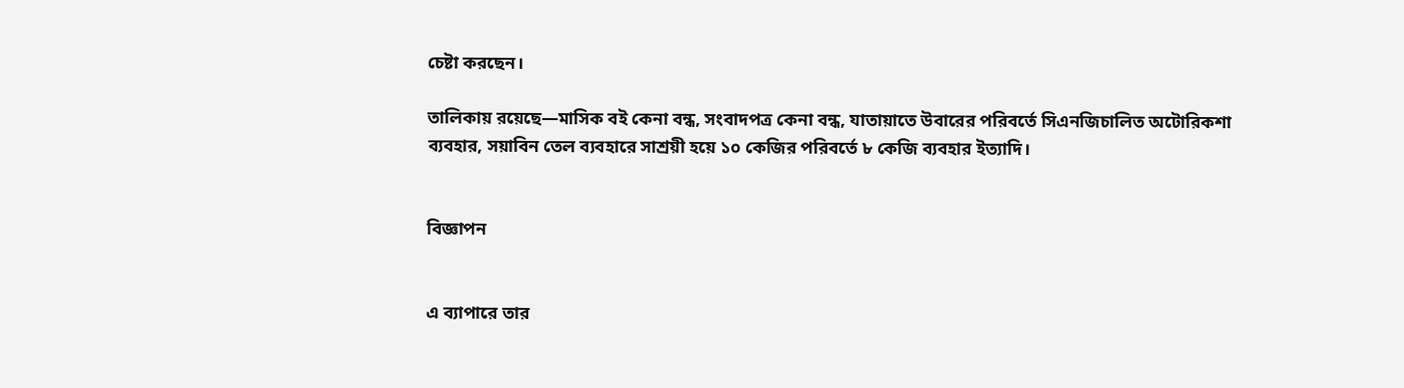চেষ্টা করছেন।

তালিকায় রয়েছে—মাসিক বই কেনা বন্ধ, সংবাদপত্র কেনা বন্ধ, যাতায়াতে উবারের পরিবর্তে সিএনজিচালিত অটোরিকশা ব্যবহার, সয়াবিন তেল ব্যবহারে সাশ্রয়ী হয়ে ১০ কেজির পরিবর্তে ৮ কেজি ব্যবহার ইত্যাদি।


বিজ্ঞাপন


এ ব্যাপারে তার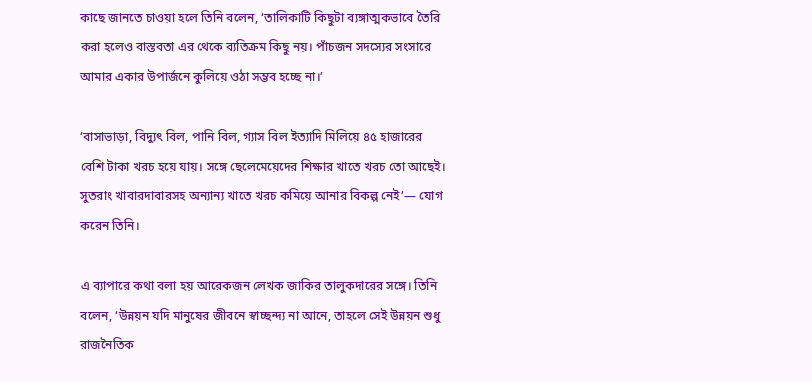কাছে জানতে চাওয়া হলে তিনি বলেন, ‘তালিকাটি কিছুটা ব্যঙ্গাত্মকভাবে তৈরি করা হলেও বাস্তবতা এর থেকে ব্যতিক্রম কিছু নয়। পাঁচজন সদস্যের সংসারে আমার একার উপার্জনে কুলিয়ে ওঠা সম্ভব হচ্ছে না।’

‘বাসাভাড়া, বিদ্যুৎ বিল, পানি বিল, গ্যাস বিল ইত্যাদি মিলিয়ে ৪৫ হাজারের বেশি টাকা খরচ হয়ে যায়। সঙ্গে ছেলেমেয়েদের শিক্ষার খাতে খরচ তো আছেই। সুতরাং খাবারদাবারসহ অন্যান্য খাতে খরচ কমিয়ে আনার বিকল্প নেই’— যোগ করেন তিনি।

এ ব্যাপারে কথা বলা হয় আরেকজন লেখক জাকির তালুকদারের সঙ্গে। তিনি বলেন, ‘উন্নয়ন যদি মানুষের জীবনে স্বাচ্ছন্দ্য না আনে, তাহলে সেই উন্নয়ন শুধু রাজনৈতিক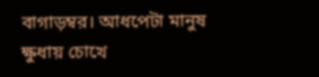বাগাড়ম্বর। আধপেটা মানুষ ক্ষুধায় চোখে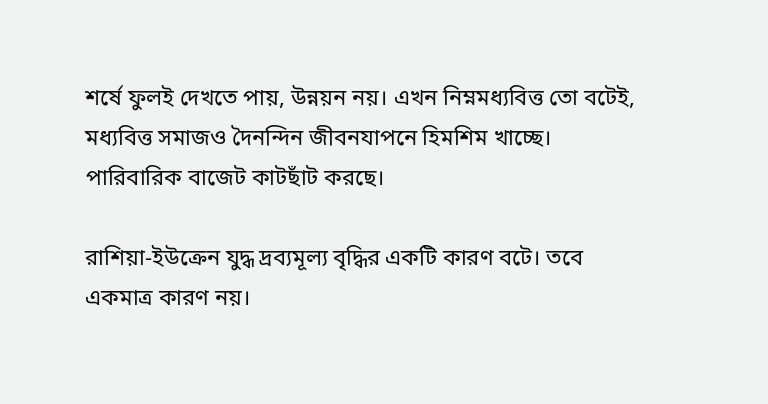শর্ষে ফুলই দেখতে পায়, উন্নয়ন নয়। এখন নিম্নমধ্যবিত্ত তো বটেই, মধ্যবিত্ত সমাজও দৈনন্দিন জীবনযাপনে হিমশিম খাচ্ছে। পারিবারিক বাজেট কাটছাঁট করছে।

রাশিয়া-ইউক্রেন যুদ্ধ দ্রব্যমূল্য বৃদ্ধির একটি কারণ বটে। তবে একমাত্র কারণ নয়।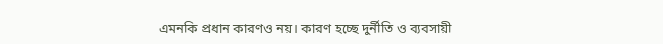এমনকি প্রধান কারণও নয়। কারণ হচ্ছে দুর্নীতি ও ব্যবসায়ী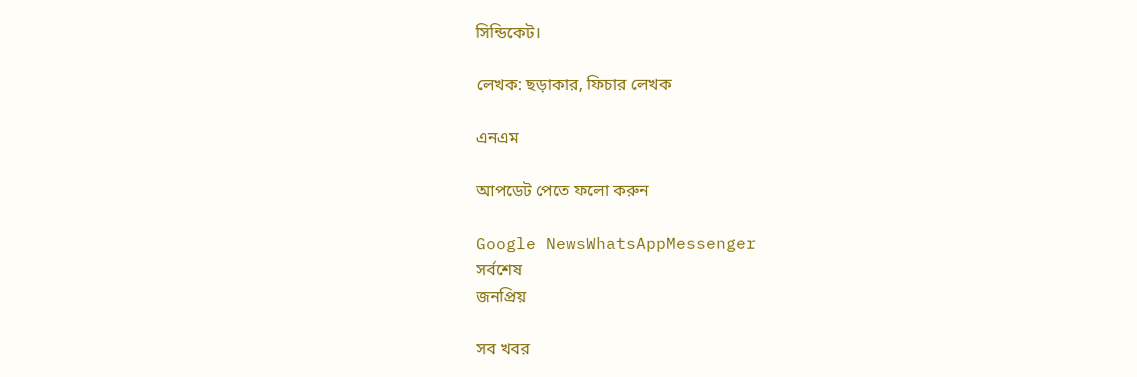সিন্ডিকেট।

লেখক: ছড়াকার, ফিচার লেখক

এনএম

আপডেট পেতে ফলো করুন

Google NewsWhatsAppMessenger
সর্বশেষ
জনপ্রিয়

সব খবর